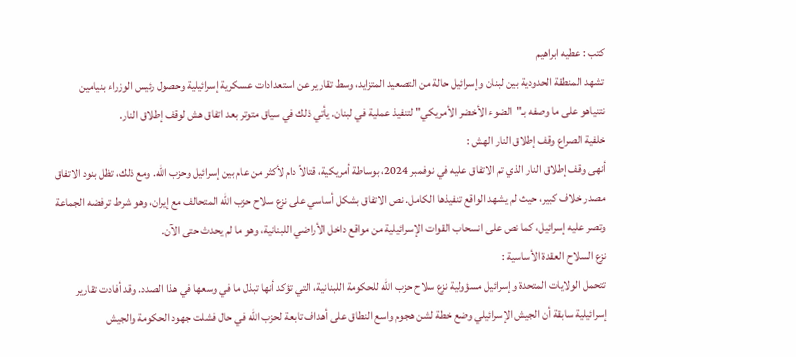كتب : عطيه ابراهيم
تشهد المنطقة الحدودية بين لبنان وإسرائيل حالة من التصعيد المتزايد، وسط تقارير عن استعدادات عسكرية إسرائيلية وحصول رئيس الوزراء بنيامين نتنياهو على ما وصفه بـ"الضوء الأخضر الأمريكي" لتنفيذ عملية في لبنان. يأتي ذلك في سياق متوتر بعد اتفاق هش لوقف إطلاق النار.
خلفية الصراع وقف إطلاق النار الهش :
أنهى وقف إطلاق النار الذي تم الاتفاق عليه في نوفمبر 2024، بوساطة أمريكية، قتالاً دام لأكثر من عام بين إسرائيل وحزب الله. ومع ذلك، تظل بنود الاتفاق مصدر خلاف كبير، حيث لم يشهد الواقع تنفيذها الكامل. نص الاتفاق بشكل أساسي على نزع سلاح حزب الله المتحالف مع إيران، وهو شرط ترفضه الجماعة وتصر عليه إسرائيل، كما نص على انسحاب القوات الإسرائيلية من مواقع داخل الأراضي اللبنانية، وهو ما لم يحدث حتى الآن.
نزع السلاح العقدة الأساسية :
تتحمل الولايات المتحدة وإسرائيل مسؤولية نزع سلاح حزب الله للحكومة اللبنانية، التي تؤكد أنها تبذل ما في وسعها في هذا الصدد. وقد أفادت تقارير إسرائيلية سابقة أن الجيش الإسرائيلي وضع خطة لشن هجوم واسع النطاق على أهداف تابعة لحزب الله في حال فشلت جهود الحكومة والجيش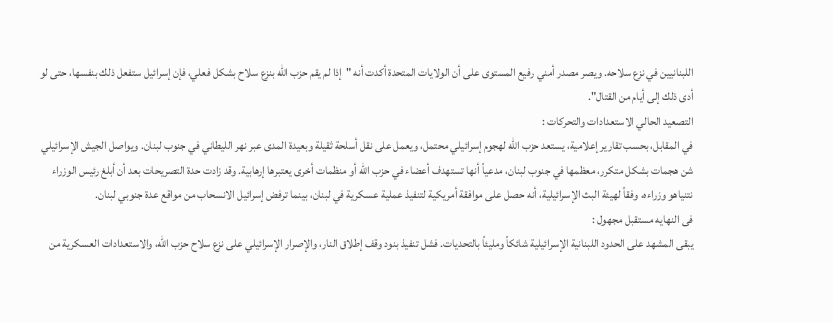اللبنانيين في نزع سلاحه. ويصر مصدر أمني رفيع المستوى على أن الولايات المتحدة أكدت أنه "إذا لم يقم حزب الله بنزع سلاح بشكل فعلي، فإن إسرائيل ستفعل ذلك بنفسها، حتى لو أدى ذلك إلى أيام من القتال".
التصعيد الحالي الاستعدادات والتحركات :
في المقابل، بحسب تقارير إعلامية، يستعد حزب الله لهجوم إسرائيلي محتمل، ويعمل على نقل أسلحة ثقيلة وبعيدة المدى عبر نهر الليطاني في جنوب لبنان. ويواصل الجيش الإسرائيلي شن هجمات بشكل متكرر، معظمها في جنوب لبنان، مدعياً أنها تستهدف أعضاء في حزب الله أو منظمات أخرى يعتبرها إرهابية. وقد زادت حدة التصريحات بعد أن أبلغ رئيس الوزراء نتنياهو وزراءه، وفقاً لهيئة البث الإسرائيلية، أنه حصل على موافقة أمريكية لتنفيذ عملية عسكرية في لبنان، بينما ترفض إسرائيل الانسحاب من مواقع عدة جنوبي لبنان.
فى النهايه مستقبل مجهول :
يبقى المشهد على الحدود اللبنانية الإسرائيلية شائكاً ومليئاً بالتحديات. فشل تنفيذ بنود وقف إطلاق النار، والإصرار الإسرائيلي على نزع سلاح حزب الله، والاستعدادات العسكرية من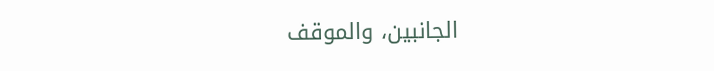الجانبين، والموقف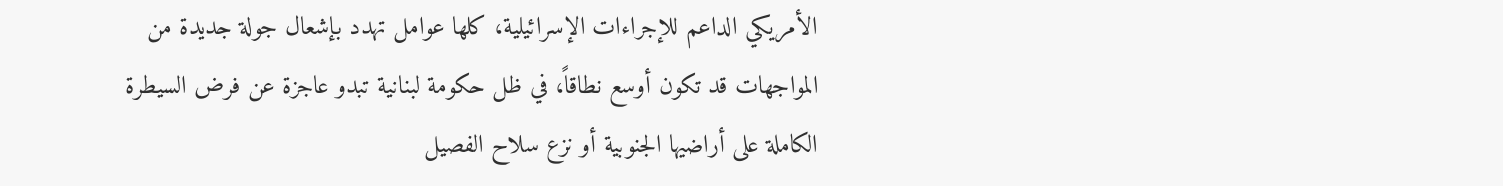الأمريكي الداعم للإجراءات الإسرائيلية، كلها عوامل تهدد بإشعال جولة جديدة من المواجهات قد تكون أوسع نطاقاً، في ظل حكومة لبنانية تبدو عاجزة عن فرض السيطرة الكاملة على أراضيها الجنوبية أو نزع سلاح الفصيل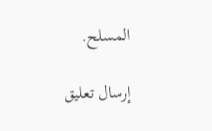المسلح.

إرسال تعليق